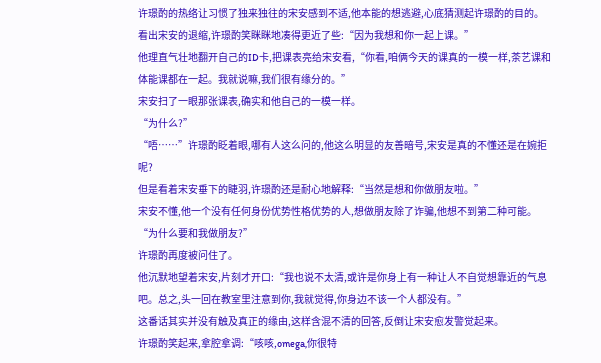许璟酌的热络让习惯了独来独往的宋安感到不适,他本能的想逃避,心底猜测起许璟酌的目的。
看出宋安的退缩,许璟酌笑眯眯地凑得更近了些:“因为我想和你一起上课。”
他理直气壮地翻开自己的ID卡,把课表亮给宋安看,“你看,咱俩今天的课真的一模一样,茶艺课和体能课都在一起。我就说嘛,我们很有缘分的。”
宋安扫了一眼那张课表,确实和他自己的一模一样。
“为什么?”
“唔……”许璟酌眨着眼,哪有人这么问的,他这么明显的友善暗号,宋安是真的不懂还是在婉拒呢?
但是看着宋安垂下的睫羽,许璟酌还是耐心地解释:“当然是想和你做朋友啦。”
宋安不懂,他一个没有任何身份优势性格优势的人,想做朋友除了诈骗,他想不到第二种可能。
“为什么要和我做朋友?”
许璟酌再度被问住了。
他沉默地望着宋安,片刻才开口:“我也说不太清,或许是你身上有一种让人不自觉想靠近的气息吧。总之,头一回在教室里注意到你,我就觉得,你身边不该一个人都没有。”
这番话其实并没有触及真正的缘由,这样含混不清的回答,反倒让宋安愈发警觉起来。
许璟酌笑起来,拿腔拿调:“咳咳,omega,你很特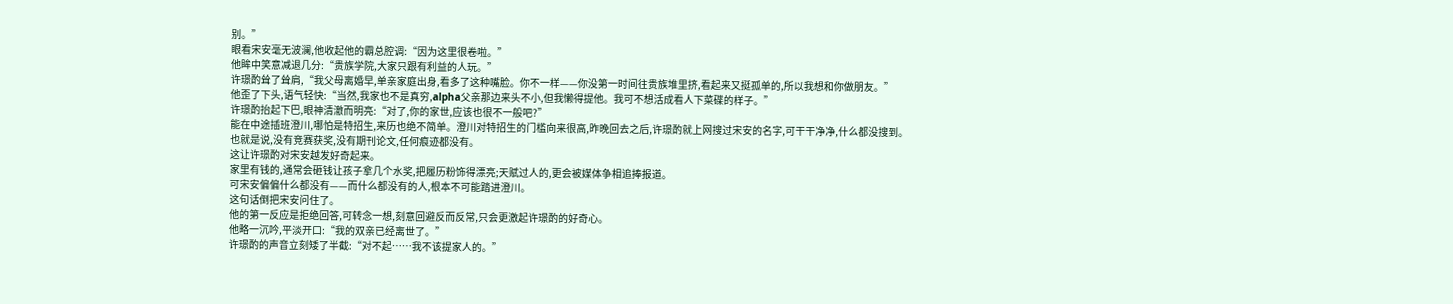别。”
眼看宋安毫无波澜,他收起他的霸总腔调:“因为这里很卷啦。”
他眸中笑意减退几分:“贵族学院,大家只跟有利益的人玩。”
许璟酌耸了耸肩,“我父母离婚早,单亲家庭出身,看多了这种嘴脸。你不一样——你没第一时间往贵族堆里挤,看起来又挺孤单的,所以我想和你做朋友。”
他歪了下头,语气轻快:“当然,我家也不是真穷,alpha父亲那边来头不小,但我懒得提他。我可不想活成看人下菜碟的样子。”
许璟酌抬起下巴,眼神清澈而明亮:“对了,你的家世,应该也很不一般吧?”
能在中途插班澄川,哪怕是特招生,来历也绝不简单。澄川对特招生的门槛向来很高,昨晚回去之后,许璟酌就上网搜过宋安的名字,可干干净净,什么都没搜到。
也就是说,没有竞赛获奖,没有期刊论文,任何痕迹都没有。
这让许璟酌对宋安越发好奇起来。
家里有钱的,通常会砸钱让孩子拿几个水奖,把履历粉饰得漂亮;天赋过人的,更会被媒体争相追捧报道。
可宋安偏偏什么都没有——而什么都没有的人,根本不可能踏进澄川。
这句话倒把宋安问住了。
他的第一反应是拒绝回答,可转念一想,刻意回避反而反常,只会更激起许璟酌的好奇心。
他略一沉吟,平淡开口:“我的双亲已经离世了。”
许璟酌的声音立刻矮了半截:“对不起……我不该提家人的。”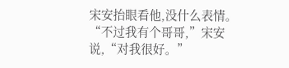宋安抬眼看他,没什么表情。
“不过我有个哥哥,”宋安说,“对我很好。”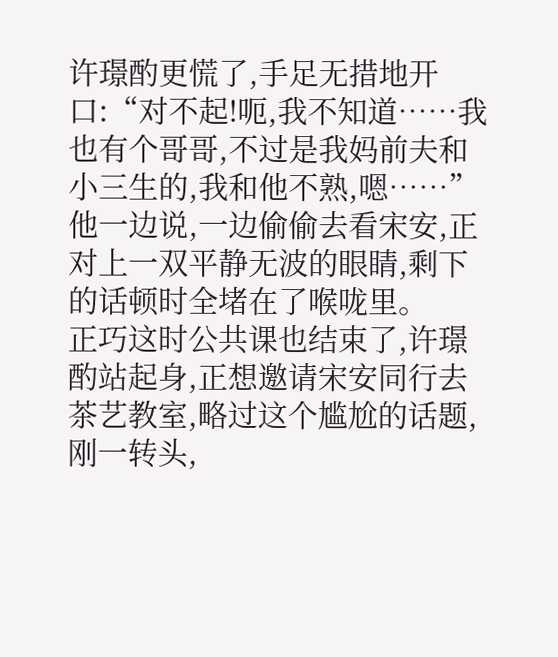许璟酌更慌了,手足无措地开口:“对不起!呃,我不知道……我也有个哥哥,不过是我妈前夫和小三生的,我和他不熟,嗯……”
他一边说,一边偷偷去看宋安,正对上一双平静无波的眼睛,剩下的话顿时全堵在了喉咙里。
正巧这时公共课也结束了,许璟酌站起身,正想邀请宋安同行去茶艺教室,略过这个尴尬的话题,刚一转头,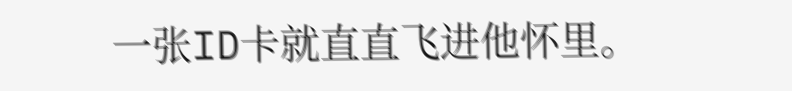一张ID卡就直直飞进他怀里。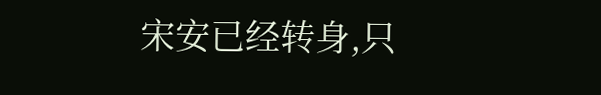宋安已经转身,只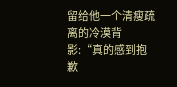留给他一个清瘦疏离的冷漠背影:“真的感到抱歉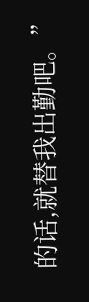的话,就替我出勤吧。”